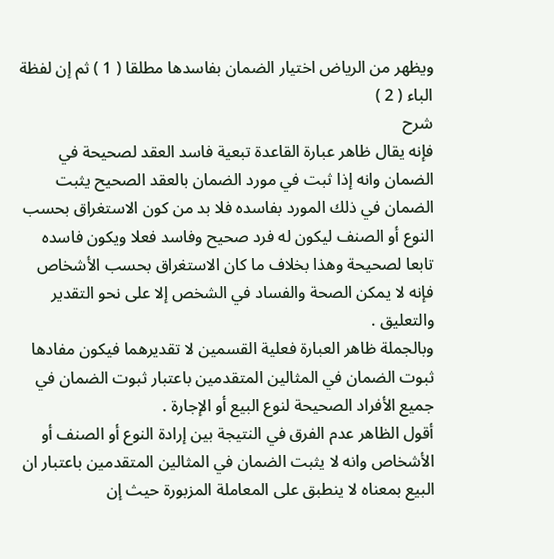ويظهر من الرياض اختيار الضمان بفاسدها مطلقا ( 1 ) ثم إن لفظة الباء ( 2 )
شرح
فإنه يقال ظاهر عبارة القاعدة تبعية فاسد العقد لصحيحة في الضمان وانه إذا ثبت في مورد الضمان بالعقد الصحيح يثبت الضمان في ذلك المورد بفاسده فلا بد من كون الاستغراق بحسب النوع أو الصنف ليكون له فرد صحيح وفاسد فعلا ويكون فاسده تابعا لصحيحة وهذا بخلاف ما كان الاستغراق بحسب الأشخاص فإنه لا يمكن الصحة والفساد في الشخص إلا على نحو التقدير والتعليق .
وبالجملة ظاهر العبارة فعلية القسمين لا تقديرهما فيكون مفادها ثبوت الضمان في المثالين المتقدمين باعتبار ثبوت الضمان في جميع الأفراد الصحيحة لنوع البيع أو الإجارة .
أقول الظاهر عدم الفرق في النتيجة بين إرادة النوع أو الصنف أو الأشخاص وانه لا يثبت الضمان في المثالين المتقدمين باعتبار ان البيع بمعناه لا ينطبق على المعاملة المزبورة حيث إن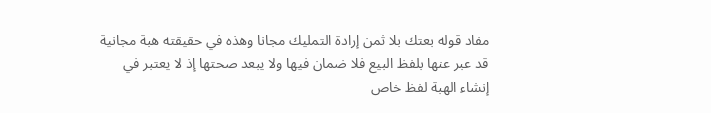مفاد قوله بعتك بلا ثمن إرادة التمليك مجانا وهذه في حقيقته هبة مجانية قد عبر عنها بلفظ البيع فلا ضمان فيها ولا يبعد صحتها إذ لا يعتبر في إنشاء الهبة لفظ خاص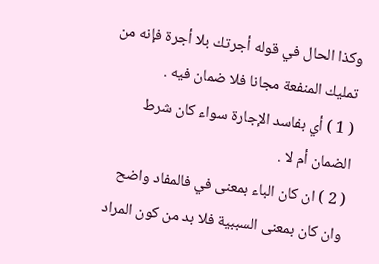وكذا الحال في قوله أجرتك بلا أجرة فإنه من تمليك المنفعة مجانا فلا ضمان فيه .
( 1 ) أي بفاسد الإجارة سواء كان شرط الضمان أم لا .
( 2 ) ان كان الباء بمعنى في فالمفاد واضح وان كان بمعنى السببية فلا بد من كون المراد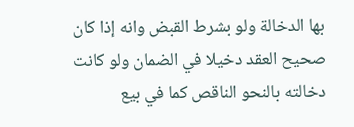بها الدخالة ولو بشرط القبض وانه إذا كان صحيح العقد دخيلا في الضمان ولو كانت دخالته بالنحو الناقص كما في بيع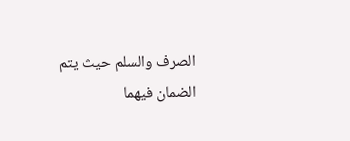الصرف والسلم حيث يتم الضمان فيهما